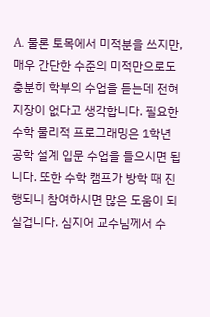A. 물론 토목에서 미적분을 쓰지만, 매우 간단한 수준의 미적만으로도 충분히 학부의 수업을 듣는데 전혀 지장이 없다고 생각합니다. 필요한 수학 물리적 프로그래밍은 1학년 공학 설계 입문 수업을 들으시면 됩니다. 또한 수학 캠프가 방학 때 진행되니 참여하시면 많은 도움이 되실겁니다. 심지어 교수님께서 수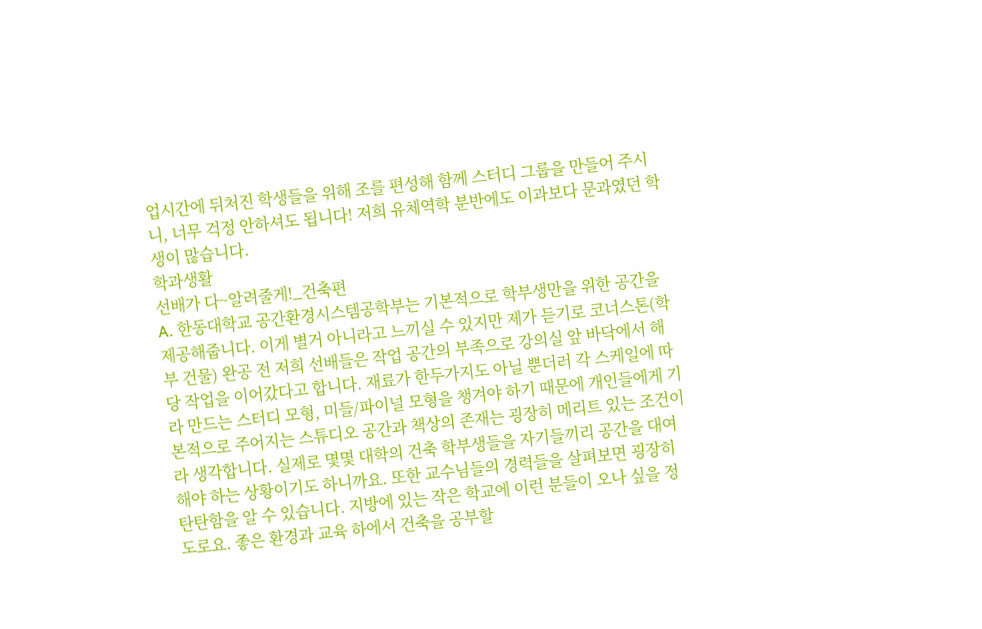업시간에 뒤처진 학생들을 위해 조를 편성해 함께 스터디 그룹을 만들어 주시니, 너무 걱정 안하셔도 됩니다! 저희 유체역학 분반에도 이과보다 문과였던 학생이 많습니다.
학과생활
선배가 다~알려줄게!_건축편
A. 한동대학교 공간환경시스템공학부는 기본적으로 학부생만을 위한 공간을 제공해줍니다. 이게 별거 아니라고 느끼실 수 있지만 제가 듣기로 코너스톤(학부 건물) 완공 전 저희 선배들은 작업 공간의 부족으로 강의실 앞 바닥에서 해당 작업을 이어갔다고 합니다. 재료가 한두가지도 아닐 뿐더러 각 스케일에 따라 만드는 스터디 모형, 미들/파이널 모형을 챙겨야 하기 때문에 개인들에게 기본적으로 주어지는 스튜디오 공간과 책상의 존재는 굉장히 메리트 있는 조건이라 생각합니다. 실제로 몇몇 대학의 건축 학부생들을 자기들끼리 공간을 대여해야 하는 상황이기도 하니까요. 또한 교수님들의 경력들을 살펴보면 굉장히 탄탄함을 알 수 있습니다. 지방에 있는 작은 학교에 이런 분들이 오나 싶을 정도로요. 좋은 환경과 교육 하에서 건축을 공부할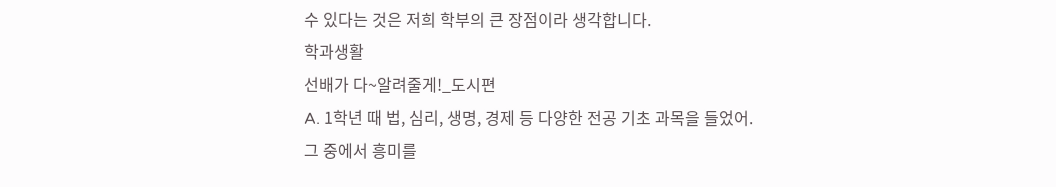수 있다는 것은 저희 학부의 큰 장점이라 생각합니다.
학과생활
선배가 다~알려줄게!_도시편
A. 1학년 때 법, 심리, 생명, 경제 등 다양한 전공 기초 과목을 들었어.
그 중에서 흥미를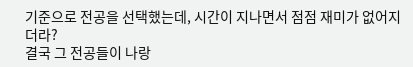기준으로 전공을 선택했는데, 시간이 지나면서 점점 재미가 없어지더라?
결국 그 전공들이 나랑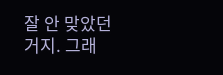잘 안 맞았던 거지. 그래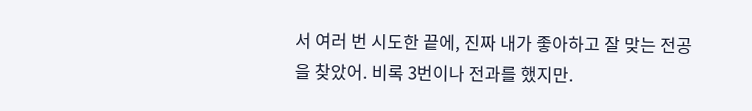서 여러 번 시도한 끝에, 진짜 내가 좋아하고 잘 맞는 전공을 찾았어. 비록 3번이나 전과를 했지만.